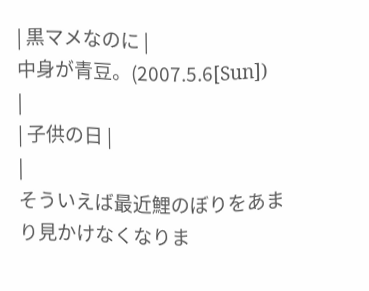| 黒マメなのに |
中身が青豆。(2007.5.6[Sun])
|
| 子供の日 |
|
そういえば最近鯉のぼりをあまり見かけなくなりま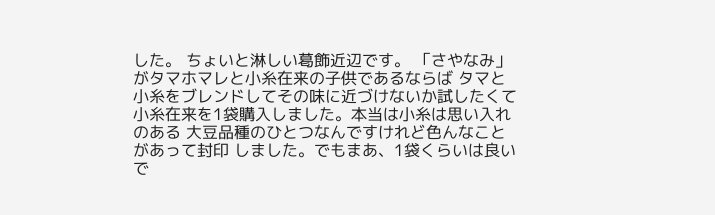した。 ちょいと淋しい葛飾近辺です。 「さやなみ」がタマホマレと小糸在来の子供であるならば タマと小糸をブレンドしてその味に近づけないか試したくて 小糸在来を1袋購入しました。本当は小糸は思い入れのある 大豆品種のひとつなんですけれど色んなことがあって封印 しました。でもまあ、1袋くらいは良いで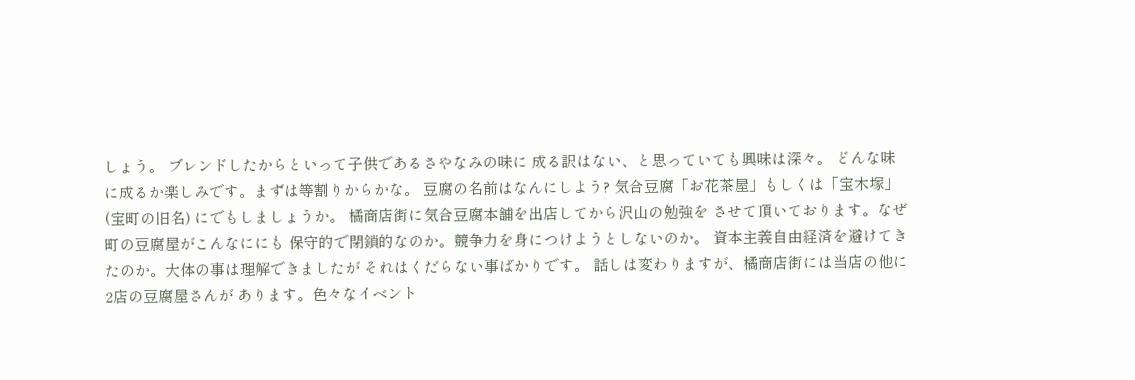しょう。 ブレンドしたからといって子供であるさやなみの味に 成る訳はない、と思っていても興味は深々。 どんな味に成るか楽しみです。まずは等割りからかな。 豆腐の名前はなんにしよう? 気合豆腐「お花茶屋」もしくは「宝木塚」(宝町の旧名) にでもしましょうか。 橘商店街に気合豆腐本舗を出店してから沢山の勉強を させて頂いております。なぜ町の豆腐屋がこんなににも 保守的で閉鎖的なのか。競争力を身につけようとしないのか。 資本主義自由経済を避けてきたのか。大体の事は理解できましたが それはくだらない事ばかりです。 話しは変わりますが、橘商店街には当店の他に2店の豆腐屋さんが あります。色々なイベント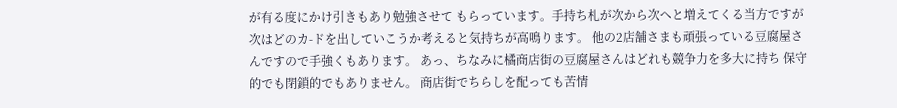が有る度にかけ引きもあり勉強させて もらっています。手持ち札が次から次へと増えてくる当方ですが 次はどのカ-ドを出していこうか考えると気持ちが高鳴ります。 他の2店舗さまも頑張っている豆腐屋さんですので手強くもあります。 あっ、ちなみに橘商店街の豆腐屋さんはどれも競争力を多大に持ち 保守的でも閉鎖的でもありません。 商店街でちらしを配っても苦情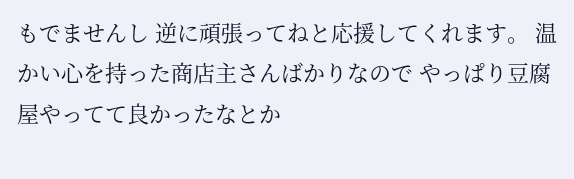もでませんし 逆に頑張ってねと応援してくれます。 温かい心を持った商店主さんばかりなので やっぱり豆腐屋やってて良かったなとか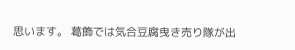思います。 葛飾では気合豆腐曳き売り隊が出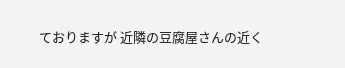ておりますが 近隣の豆腐屋さんの近く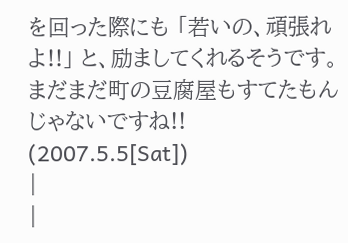を回った際にも 「若いの、頑張れよ!!」 と、励ましてくれるそうです。 まだまだ町の豆腐屋もすてたもんじゃないですね!! (2007.5.5[Sat])
|
|